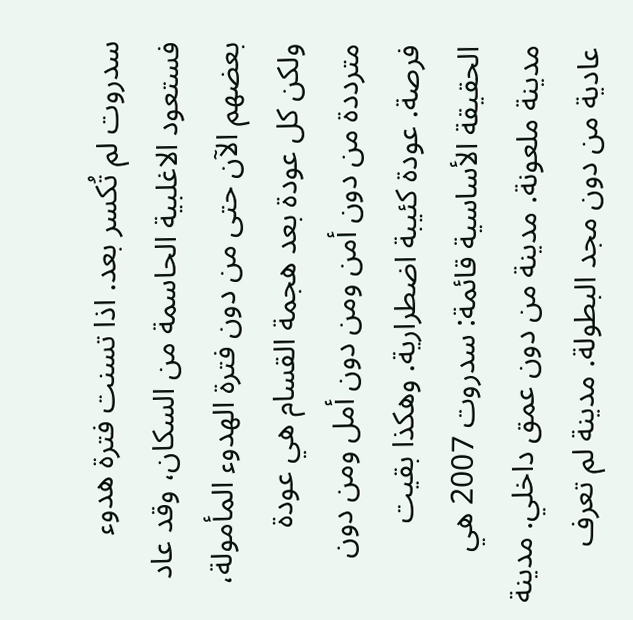سدروت لم تُكسر بعد. اذا تسنت فترة هدوء فستعود الاغلبية الحاسمة من السكان، وقد عاد بعضهم الآن حتى من دون فترة الهدوء المأمولة، ولكن كل عودة بعد هجمة القسام هي عودة مترددة من دون أمن ومن دون أمل ومن دون فرصة. عودة كئيبة اضطرارية. وهكذا بقيت الحقيقة الأساسية قائمة: سدروت 2007 هي مدينة ملعونة. مدينة من دون عمق داخلي. مدينة عادية من دون مجد البطولة. مدينة لم تعرف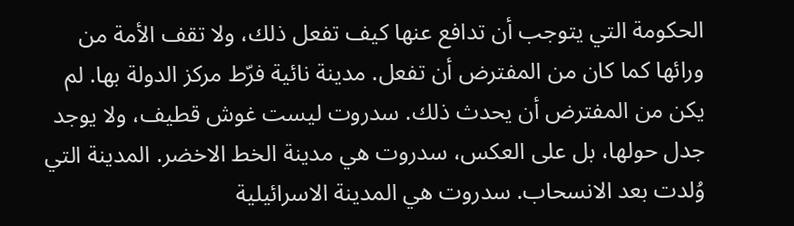الحكومة التي يتوجب أن تدافع عنها كيف تفعل ذلك، ولا تقف الأمة من ورائها كما كان من المفترض أن تفعل. مدينة نائية فرّط مركز الدولة بها. لم يكن من المفترض أن يحدث ذلك. سدروت ليست غوش قطيف، ولا يوجد جدل حولها، بل على العكس، سدروت هي مدينة الخط الاخضر. المدينة التي وُلدت بعد الانسحاب. سدروت هي المدينة الاسرائيلية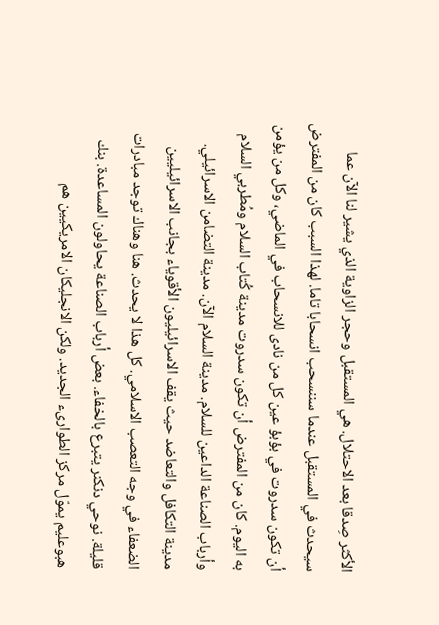الأكثر صِدقا بعد الاحتلال. هي المستقبل وحجر الزاوية الذي يشير لنا الآن عما سيحدث في المستقبل عندما سننسحب انسحابا تاما. لهذا السبب كان من المفترض أن تكون سدروت في بؤبؤ عين كل من نادى للانسحاب في الماضي، وكل من يؤمن به اليوم. كان من المفترض أن تكون سدروت مدينة كُتاب السلام ومُطربي السلام وأرباب الصناعة الداعين للسلام. مدينة السلام الآن. مدينة التضامن الاسرائيلي. مدينة التكافل والتعاضد حيث يقف الاسرائيليون الأقوياء بجانب الاسرائيليين الضعفاء في وجه التعصب الاسلامي. كل هذا لا يحدث. هنا وهناك توجد مبادرات قليلة. نوحي دنكنر يتبرع بالخفاء. بعض أرباب الصناعة يحاولون المساعدة. بنك هبوعليم يموّل مركز الطوارىء الجديد. ولكن الانجليكان الامريكيين هم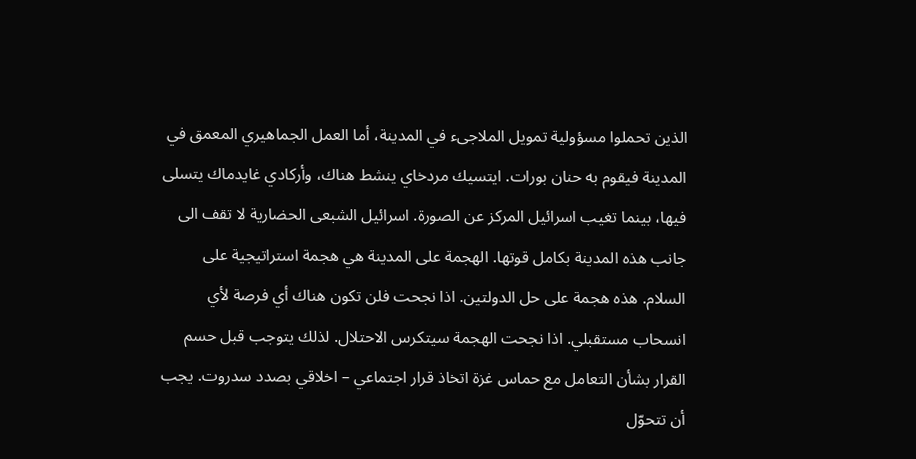الذين تحملوا مسؤولية تمويل الملاجىء في المدينة، أما العمل الجماهيري المعمق في المدينة فيقوم به حنان بورات. ايتسيك مردخاي ينشط هناك، وأركادي غايدماك يتسلى فيها، بينما تغيب اسرائيل المركز عن الصورة. اسرائيل الشبعى الحضارية لا تقف الى جانب هذه المدينة بكامل قوتها. الهجمة على المدينة هي هجمة استراتيجية على السلام. هذه هجمة على حل الدولتين. اذا نجحت فلن تكون هناك أي فرصة لأي انسحاب مستقبلي. اذا نجحت الهجمة سيتكرس الاحتلال. لذلك يتوجب قبل حسم القرار بشأن التعامل مع حماس غزة اتخاذ قرار اجتماعي – اخلاقي بصدد سدروت. يجب أن تتحوّل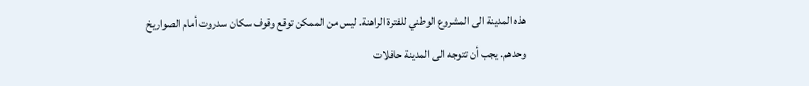هذه المدينة الى المشروع الوطني للفترة الراهنة. ليس من الممكن توقع وقوف سكان سدروت أمام الصواريخ وحدهم. يجب أن تتوجه الى المدينة حافلات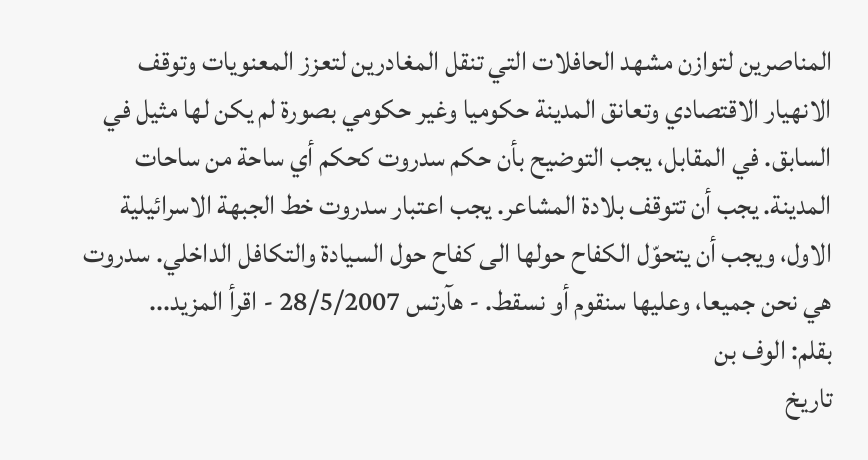المناصرين لتوازن مشهد الحافلات التي تنقل المغادرين لتعزز المعنويات وتوقف الانهيار الاقتصادي وتعانق المدينة حكوميا وغير حكومي بصورة لم يكن لها مثيل في السابق. في المقابل، يجب التوضيح بأن حكم سدروت كحكم أي ساحة من ساحات المدينة. يجب أن تتوقف بلادة المشاعر. يجب اعتبار سدروت خط الجبهة الاسرائيلية الاول، ويجب أن يتحوّل الكفاح حولها الى كفاح حول السيادة والتكافل الداخلي. سدروت هي نحن جميعا، وعليها سنقوم أو نسقط. - هآرتس 28/5/2007 - اقرأ المزيد...
بقلم: الوف بن
تاريخ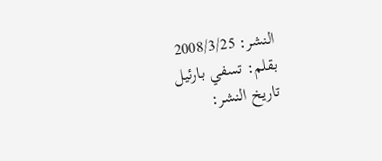النشر: 2008/3/25
بقلم: تسفي بارئيل
تاريخ النشر: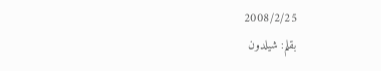2008/2/25
بقلم: شيلدون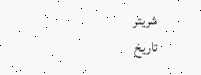شريتر
تاريخ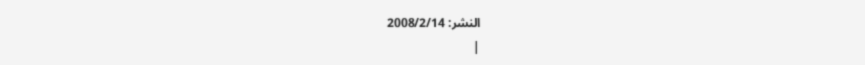النشر: 2008/2/14
|